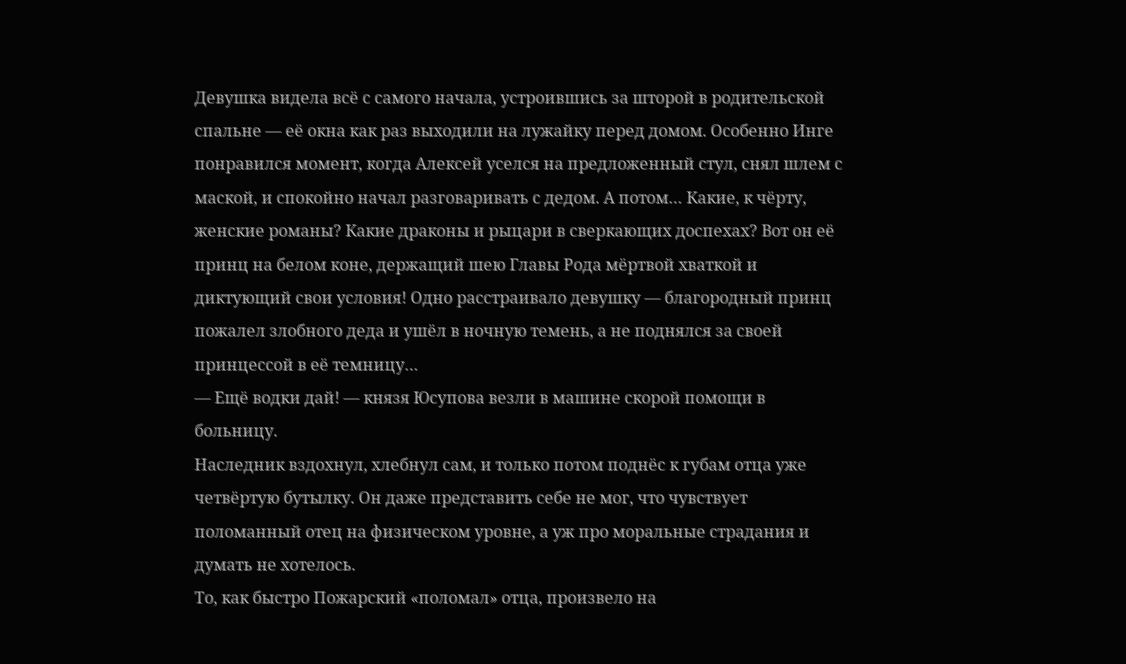Девушка видела всё с самого начала, устроившись за шторой в родительской спальне — её окна как раз выходили на лужайку перед домом. Особенно Инге понравился момент, когда Алексей уселся на предложенный стул, снял шлем с маской, и спокойно начал разговаривать с дедом. А потом… Какие, к чёрту, женские романы? Какие драконы и рыцари в сверкающих доспехах? Вот он её принц на белом коне, держащий шею Главы Рода мёртвой хваткой и диктующий свои условия! Одно расстраивало девушку — благородный принц пожалел злобного деда и ушёл в ночную темень, а не поднялся за своей принцессой в её темницу…
— Ещё водки дай! — князя Юсупова везли в машине скорой помощи в больницу.
Наследник вздохнул, хлебнул сам, и только потом поднёс к губам отца уже четвёртую бутылку. Он даже представить себе не мог, что чувствует поломанный отец на физическом уровне, а уж про моральные страдания и думать не хотелось.
То, как быстро Пожарский «поломал» отца, произвело на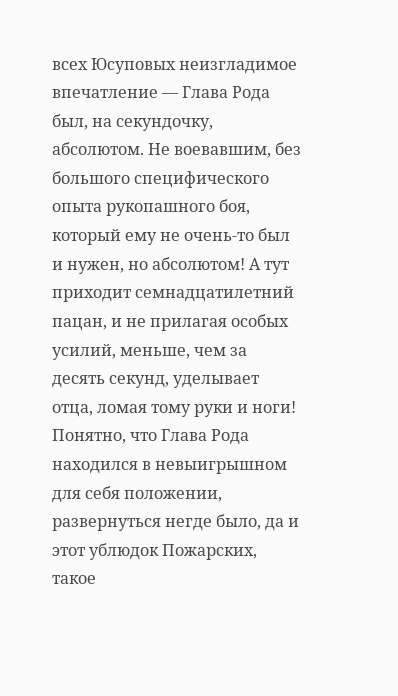всех Юсуповых неизгладимое впечатление — Глава Рода был, на секундочку, абсолютом. Не воевавшим, без большого специфического опыта рукопашного боя, который ему не очень-то был и нужен, но абсолютом! А тут приходит семнадцатилетний пацан, и не прилагая особых усилий, меньше, чем за десять секунд, уделывает отца, ломая тому руки и ноги! Понятно, что Глава Рода находился в невыигрышном для себя положении, развернуться негде было, да и этот ублюдок Пожарских, такое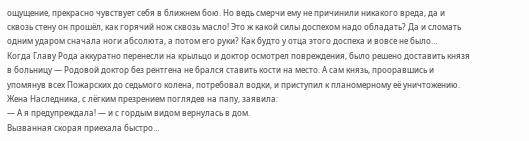ощущение, прекрасно чувствует себя в ближнем бою. Но ведь смерчи ему не причинили никакого вреда, да и сквозь стену он прошёл, как горячий нож сквозь масло! Это ж какой силы доспехом надо обладать? Да и сломать одним ударом сначала ноги абсолюта, а потом его руки? Как будто у отца этого доспеха и вовсе не было…
Когда Главу Рода аккуратно перенесли на крыльцо и доктор осмотрел повреждения, было решено доставить князя в больницу — Родовой доктор без рентгена не брался ставить кости на место. А сам князь, прооравшись и упомянув всех Пожарских до седьмого колена, потребовал водки, и приступил к планомерному её уничтожению. Жена Наследника, с лёгким презрением поглядев на папу, заявила:
— А я предупреждала! — и с гордым видом вернулась в дом.
Вызванная скорая приехала быстро…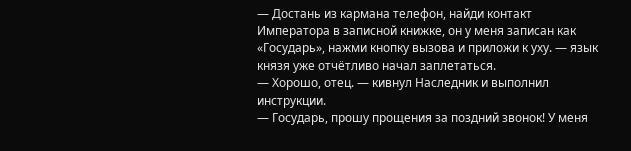— Достань из кармана телефон, найди контакт Императора в записной книжке, он у меня записан как «Государь», нажми кнопку вызова и приложи к уху. — язык князя уже отчётливо начал заплетаться.
— Хорошо, отец. — кивнул Наследник и выполнил инструкции.
— Государь, прошу прощения за поздний звонок! У меня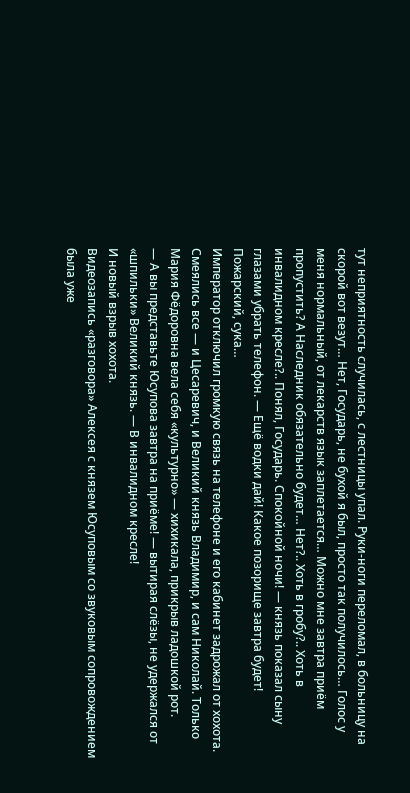тут неприятность случилась, с лестницы упал. Руки-ноги переломал, в больницу на скорой вот везут… Нет, Государь, не бухой я был, просто так получилось… Голос у меня нормальный, от лекарств язык заплетается… Можно мне завтра приём пропустить? А Наследник обязательно будет… Нет?.. Хоть в гробу?.. Хоть в инвалидном кресле?.. Понял, Государь. Спокойной ночи! — князь показал сыну глазами убрать телефон. — Ещё водки дай! Какое позорище завтра будет! Пожарский, сука…
Император отключил громкую связь на телефоне и его кабинет задрожал от хохота. Смеялись все — и Цесаревич, и Великий князь Владимир, и сам Николай. Только Мария Фёдоровна вела себя «культурно» — хихикала, прикрыв ладошкой рот.
— А вы представьте Юсупова завтра на приёме! — вытирая слёзы, не удержался от «шпильки» Великий князь. — В инвалидном кресле!
И новый взрыв хохота.
Видеозапись «разговора» Алексея с князем Юсуповым со звуковым сопровождением была уже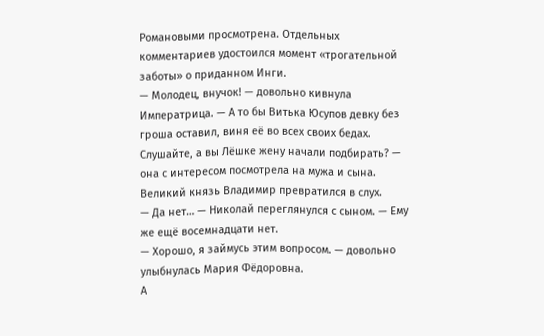Романовыми просмотрена. Отдельных комментариев удостоился момент «трогательной заботы» о приданном Инги.
— Молодец, внучок! — довольно кивнула Императрица. — А то бы Витька Юсупов девку без гроша оставил, виня её во всех своих бедах. Слушайте, а вы Лёшке жену начали подбирать? — она с интересом посмотрела на мужа и сына.
Великий князь Владимир превратился в слух.
— Да нет… — Николай переглянулся с сыном. — Ему же ещё восемнадцати нет.
— Хорошо, я займусь этим вопросом. — довольно улыбнулась Мария Фёдоровна.
А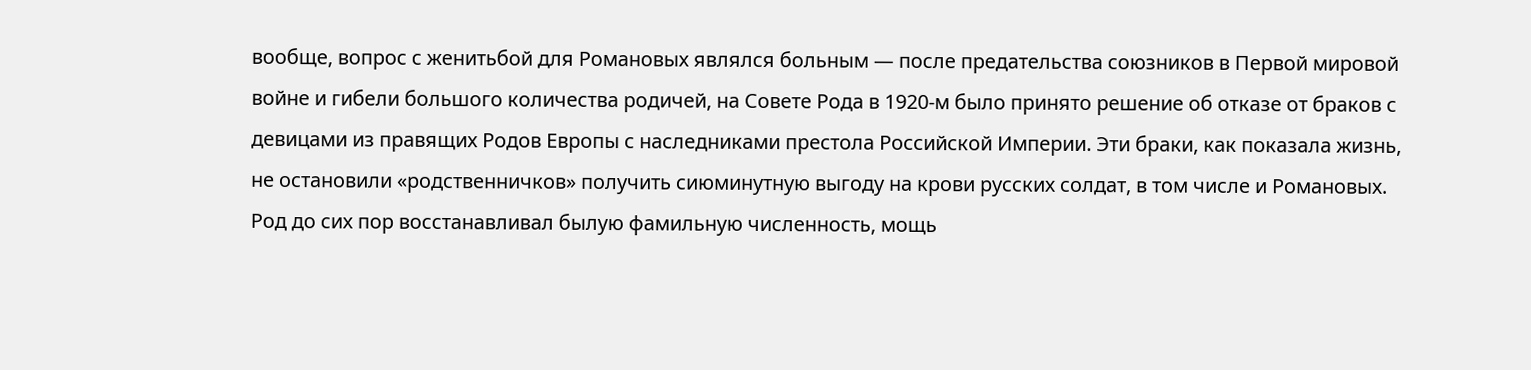вообще, вопрос с женитьбой для Романовых являлся больным — после предательства союзников в Первой мировой войне и гибели большого количества родичей, на Совете Рода в 1920-м было принято решение об отказе от браков с девицами из правящих Родов Европы с наследниками престола Российской Империи. Эти браки, как показала жизнь, не остановили «родственничков» получить сиюминутную выгоду на крови русских солдат, в том числе и Романовых. Род до сих пор восстанавливал былую фамильную численность, мощь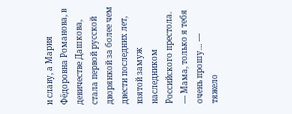и славу, а Мария Фёдоровна Романова, в девичестве Дашкова, стала первой русской дворянкой за более чем двести последних лет, взятой замуж наследником Российского престола.
— Мама, только я тебя очень прошу… — тяжело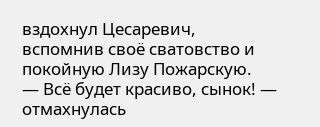вздохнул Цесаревич, вспомнив своё сватовство и покойную Лизу Пожарскую.
— Всё будет красиво, сынок! — отмахнулась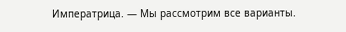Императрица. — Мы рассмотрим все варианты.